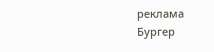реклама
Бургер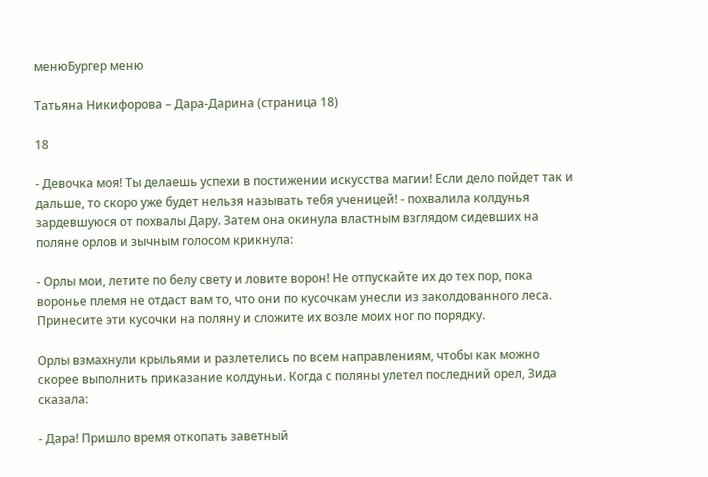менюБургер меню

Татьяна Никифорова – Дара-Дарина (страница 18)

18

- Девочка моя! Ты делаешь успехи в постижении искусства магии! Если дело пойдет так и дальше, то скоро уже будет нельзя называть тебя ученицей! - похвалила колдунья зардевшуюся от похвалы Дару. Затем она окинула властным взглядом сидевших на поляне орлов и зычным голосом крикнула:

- Орлы мои, летите по белу свету и ловите ворон! Не отпускайте их до тех пор, пока воронье племя не отдаст вам то, что они по кусочкам унесли из заколдованного леса. Принесите эти кусочки на поляну и сложите их возле моих ног по порядку.

Орлы взмахнули крыльями и разлетелись по всем направлениям, чтобы как можно скорее выполнить приказание колдуньи. Когда с поляны улетел последний орел, Зида сказала:

- Дара! Пришло время откопать заветный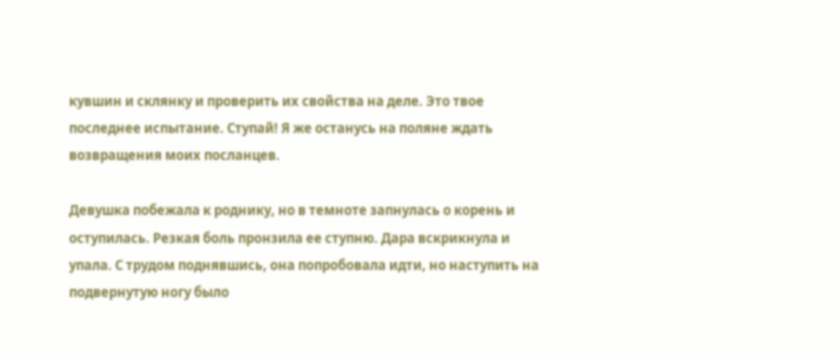кувшин и склянку и проверить их свойства на деле. Это твое последнее испытание. Ступай! Я же останусь на поляне ждать возвращения моих посланцев.

Девушка побежала к роднику, но в темноте запнулась о корень и оступилась. Резкая боль пронзила ее ступню. Дара вскрикнула и упала. С трудом поднявшись, она попробовала идти, но наступить на подвернутую ногу было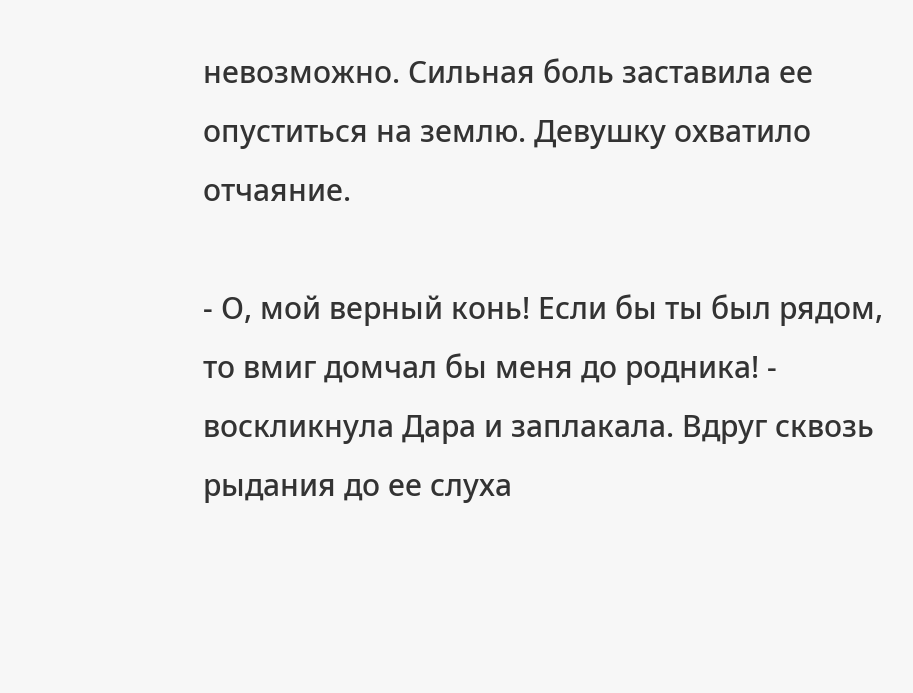невозможно. Сильная боль заставила ее опуститься на землю. Девушку охватило отчаяние.

- О, мой верный конь! Если бы ты был рядом, то вмиг домчал бы меня до родника! - воскликнула Дара и заплакала. Вдруг сквозь рыдания до ее слуха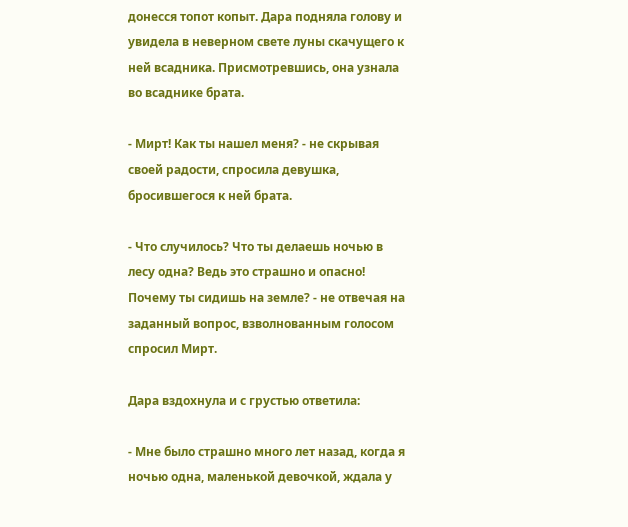донесся топот копыт. Дара подняла голову и увидела в неверном свете луны скачущего к ней всадника. Присмотревшись, она узнала во всаднике брата.

- Мирт! Как ты нашел меня? - не скрывая своей радости, спросила девушка, бросившегося к ней брата.

- Что случилось? Что ты делаешь ночью в лесу одна? Ведь это страшно и опасно! Почему ты сидишь на земле? - не отвечая на заданный вопрос, взволнованным голосом спросил Мирт.

Дара вздохнула и с грустью ответила:

- Мне было страшно много лет назад, когда я ночью одна, маленькой девочкой, ждала у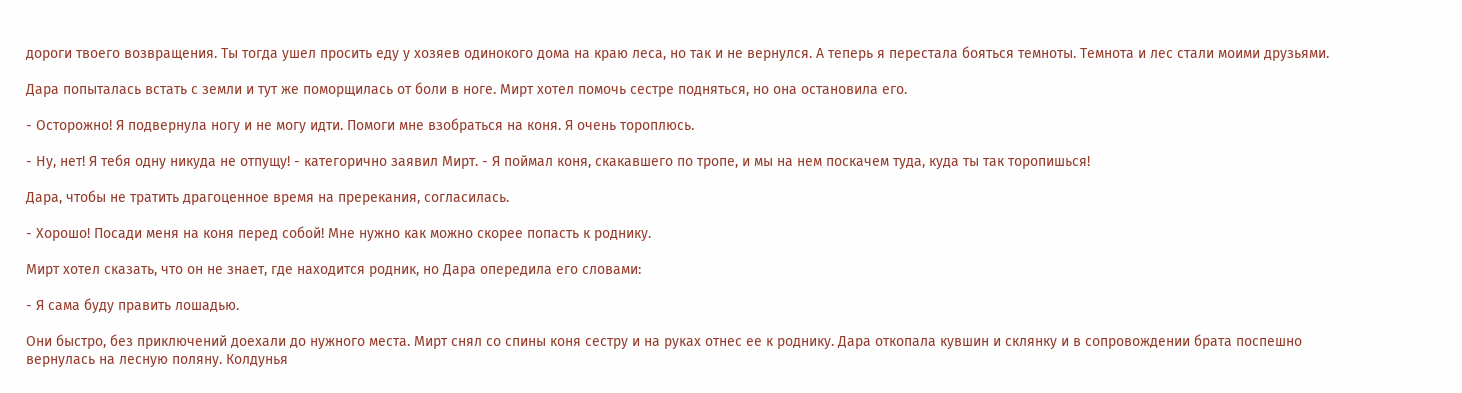дороги твоего возвращения. Ты тогда ушел просить еду у хозяев одинокого дома на краю леса, но так и не вернулся. А теперь я перестала бояться темноты. Темнота и лес стали моими друзьями.

Дара попыталась встать с земли и тут же поморщилась от боли в ноге. Мирт хотел помочь сестре подняться, но она остановила его.

- Осторожно! Я подвернула ногу и не могу идти. Помоги мне взобраться на коня. Я очень тороплюсь.

- Ну, нет! Я тебя одну никуда не отпущу! - категорично заявил Мирт. - Я поймал коня, скакавшего по тропе, и мы на нем поскачем туда, куда ты так торопишься!

Дара, чтобы не тратить драгоценное время на пререкания, согласилась.

- Хорошо! Посади меня на коня перед собой! Мне нужно как можно скорее попасть к роднику.

Мирт хотел сказать, что он не знает, где находится родник, но Дара опередила его словами:

- Я сама буду править лошадью.

Они быстро, без приключений доехали до нужного места. Мирт снял со спины коня сестру и на руках отнес ее к роднику. Дара откопала кувшин и склянку и в сопровождении брата поспешно вернулась на лесную поляну. Колдунья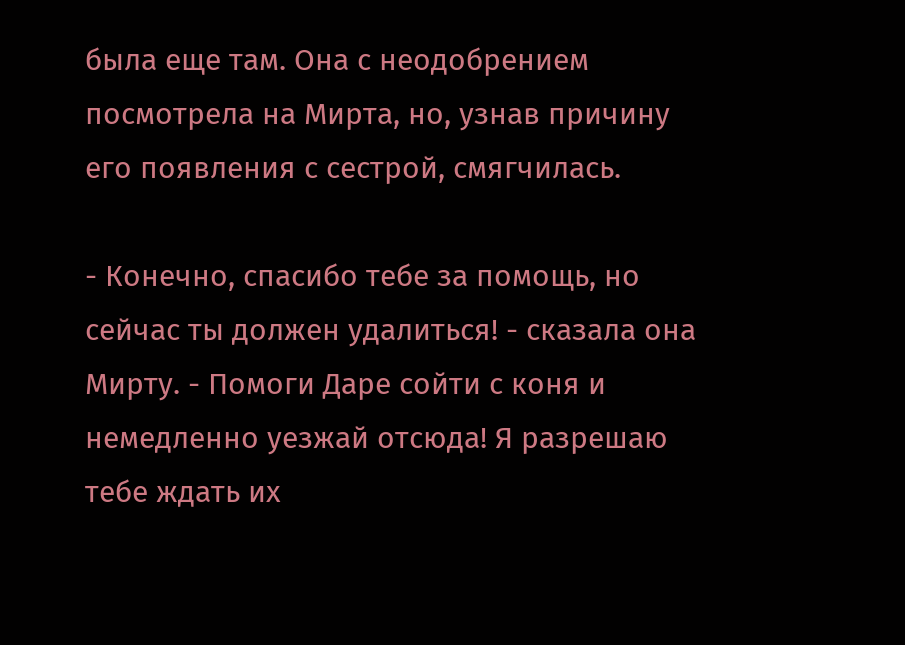была еще там. Она с неодобрением посмотрела на Мирта, но, узнав причину его появления с сестрой, смягчилась.

- Конечно, спасибо тебе за помощь, но сейчас ты должен удалиться! - сказала она Мирту. - Помоги Даре сойти с коня и немедленно уезжай отсюда! Я разрешаю тебе ждать их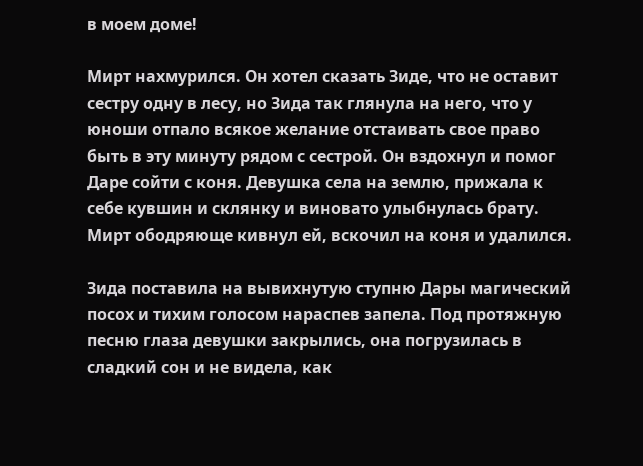в моем доме!

Мирт нахмурился. Он хотел сказать Зиде, что не оставит сестру одну в лесу, но Зида так глянула на него, что у юноши отпало всякое желание отстаивать свое право быть в эту минуту рядом с сестрой. Он вздохнул и помог Даре сойти с коня. Девушка села на землю, прижала к себе кувшин и склянку и виновато улыбнулась брату. Мирт ободряюще кивнул ей, вскочил на коня и удалился.

Зида поставила на вывихнутую ступню Дары магический посох и тихим голосом нараспев запела. Под протяжную песню глаза девушки закрылись, она погрузилась в сладкий сон и не видела, как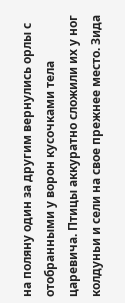на поляну один за другим вернулись орлы с отобранными у ворон кусочками тела царевича. Птицы аккуратно сложили их у ног колдуньи и сели на свое прежнее место. Зида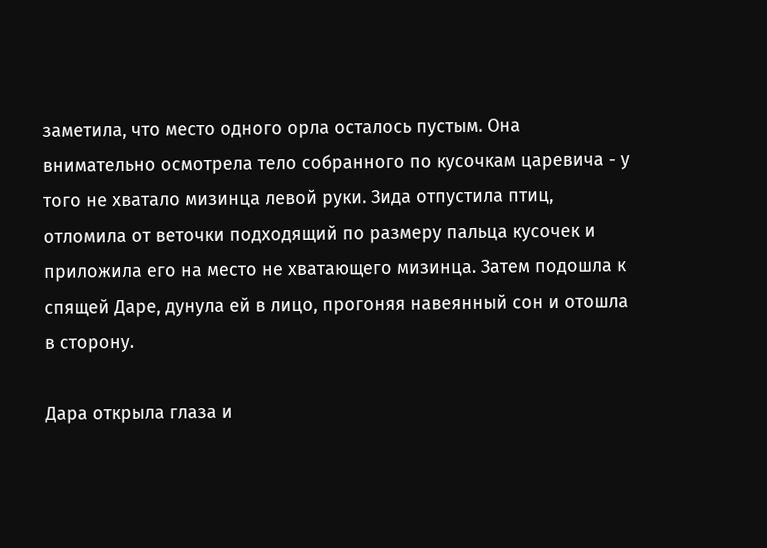заметила, что место одного орла осталось пустым. Она внимательно осмотрела тело собранного по кусочкам царевича - у того не хватало мизинца левой руки. Зида отпустила птиц, отломила от веточки подходящий по размеру пальца кусочек и приложила его на место не хватающего мизинца. Затем подошла к спящей Даре, дунула ей в лицо, прогоняя навеянный сон и отошла в сторону.

Дара открыла глаза и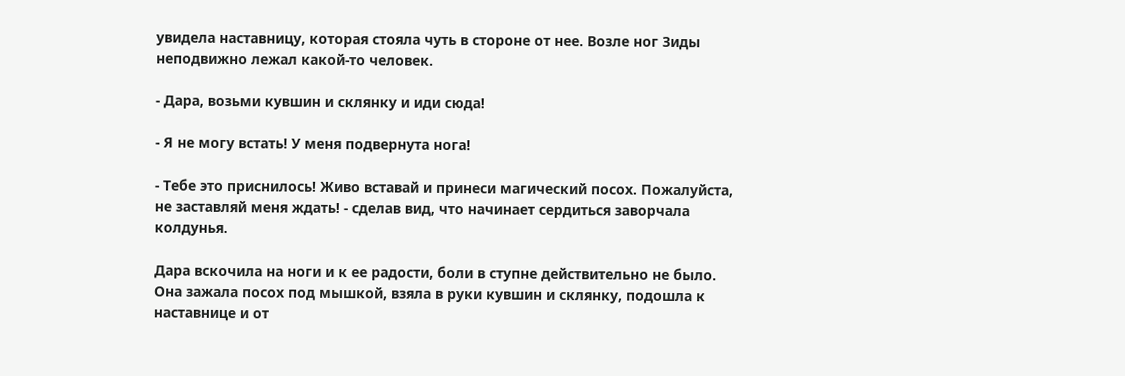увидела наставницу, которая стояла чуть в стороне от нее. Возле ног Зиды неподвижно лежал какой-то человек.

- Дара, возьми кувшин и склянку и иди сюда!

- Я не могу встать! У меня подвернута нога!

- Тебе это приснилось! Живо вставай и принеси магический посох. Пожалуйста, не заставляй меня ждать! - сделав вид, что начинает сердиться заворчала колдунья.

Дара вскочила на ноги и к ее радости, боли в ступне действительно не было. Она зажала посох под мышкой, взяла в руки кувшин и склянку, подошла к наставнице и от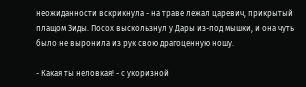неожиданности вскрикнула - на траве лежал царевич, прикрытый плащом Зиды. Посох выскользнул у Дары из-под мышки, и она чуть было не выронила из рук свою драгоценную ношу.

- Какая ты неловкая! - с укоризной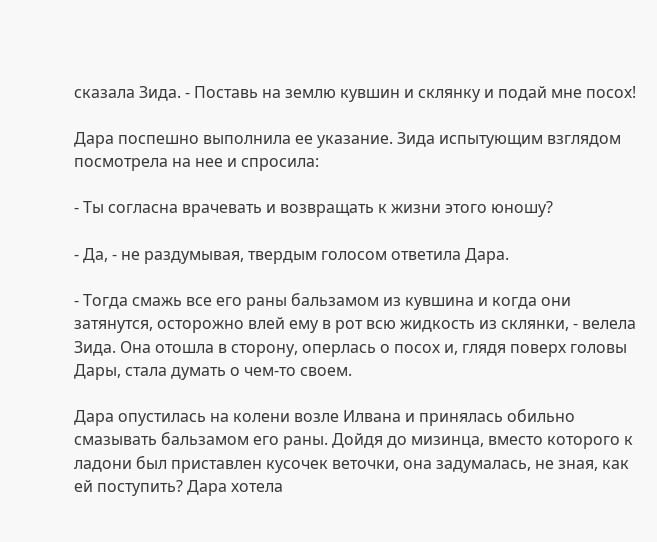сказала Зида. - Поставь на землю кувшин и склянку и подай мне посох!

Дара поспешно выполнила ее указание. Зида испытующим взглядом посмотрела на нее и спросила:

- Ты согласна врачевать и возвращать к жизни этого юношу?

- Да, - не раздумывая, твердым голосом ответила Дара.

- Тогда смажь все его раны бальзамом из кувшина и когда они затянутся, осторожно влей ему в рот всю жидкость из склянки, - велела Зида. Она отошла в сторону, оперлась о посох и, глядя поверх головы Дары, стала думать о чем-то своем.

Дара опустилась на колени возле Илвана и принялась обильно смазывать бальзамом его раны. Дойдя до мизинца, вместо которого к ладони был приставлен кусочек веточки, она задумалась, не зная, как ей поступить? Дара хотела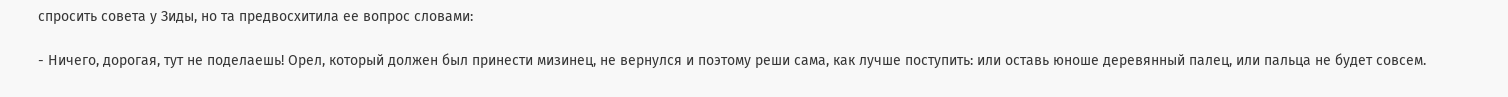спросить совета у Зиды, но та предвосхитила ее вопрос словами:

- Ничего, дорогая, тут не поделаешь! Орел, который должен был принести мизинец, не вернулся и поэтому реши сама, как лучше поступить: или оставь юноше деревянный палец, или пальца не будет совсем.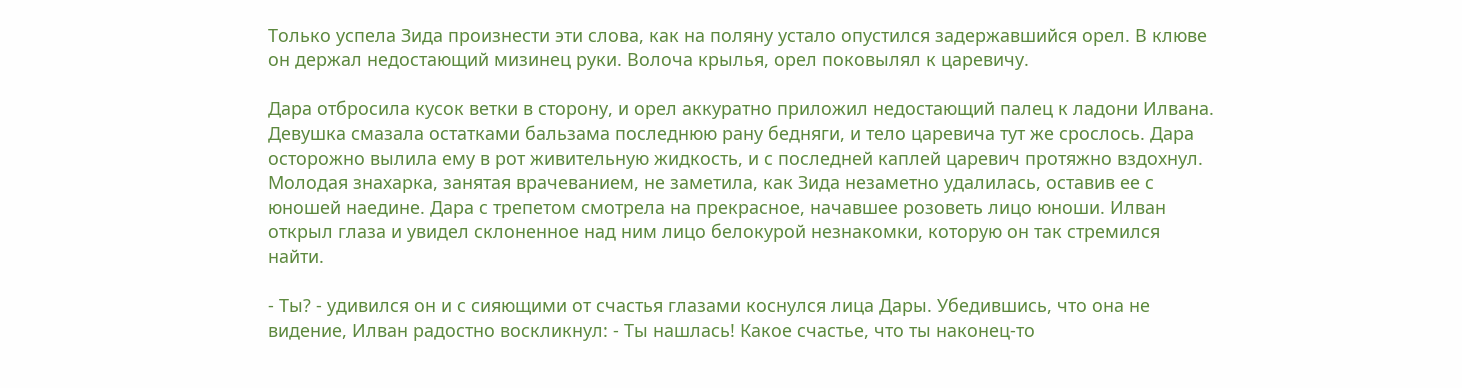Только успела Зида произнести эти слова, как на поляну устало опустился задержавшийся орел. В клюве он держал недостающий мизинец руки. Волоча крылья, орел поковылял к царевичу.

Дара отбросила кусок ветки в сторону, и орел аккуратно приложил недостающий палец к ладони Илвана. Девушка смазала остатками бальзама последнюю рану бедняги, и тело царевича тут же срослось. Дара осторожно вылила ему в рот живительную жидкость, и с последней каплей царевич протяжно вздохнул. Молодая знахарка, занятая врачеванием, не заметила, как Зида незаметно удалилась, оставив ее с юношей наедине. Дара с трепетом смотрела на прекрасное, начавшее розоветь лицо юноши. Илван открыл глаза и увидел склоненное над ним лицо белокурой незнакомки, которую он так стремился найти.

- Ты? - удивился он и с сияющими от счастья глазами коснулся лица Дары. Убедившись, что она не видение, Илван радостно воскликнул: - Ты нашлась! Какое счастье, что ты наконец-то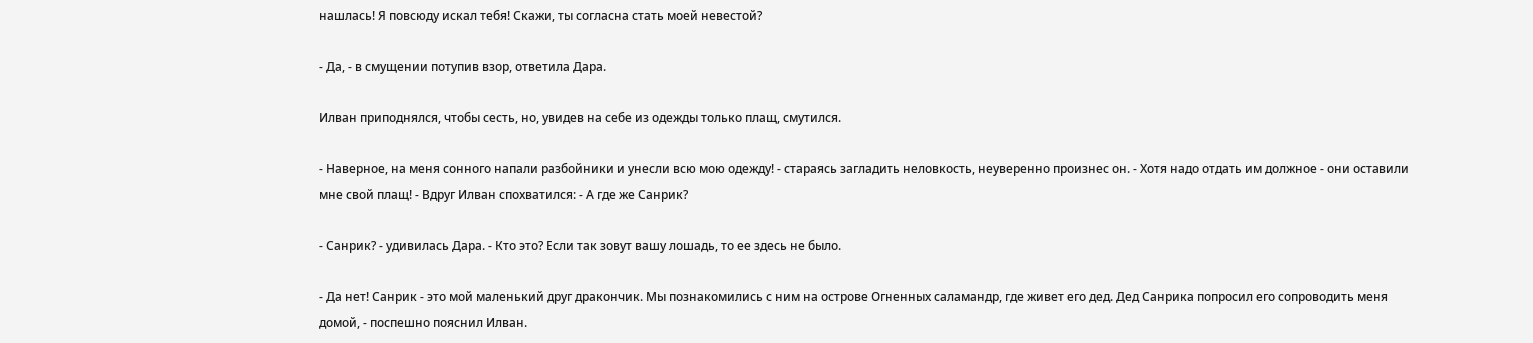нашлась! Я повсюду искал тебя! Скажи, ты согласна стать моей невестой?

- Да, - в смущении потупив взор, ответила Дара.

Илван приподнялся, чтобы сесть, но, увидев на себе из одежды только плащ, смутился.

- Наверное, на меня сонного напали разбойники и унесли всю мою одежду! - стараясь загладить неловкость, неуверенно произнес он. - Хотя надо отдать им должное - они оставили мне свой плащ! - Вдруг Илван спохватился: - А где же Санрик?

- Санрик? - удивилась Дара. - Кто это? Если так зовут вашу лошадь, то ее здесь не было.

- Да нет! Санрик - это мой маленький друг дракончик. Мы познакомились с ним на острове Огненных саламандр, где живет его дед. Дед Санрика попросил его сопроводить меня домой, - поспешно пояснил Илван.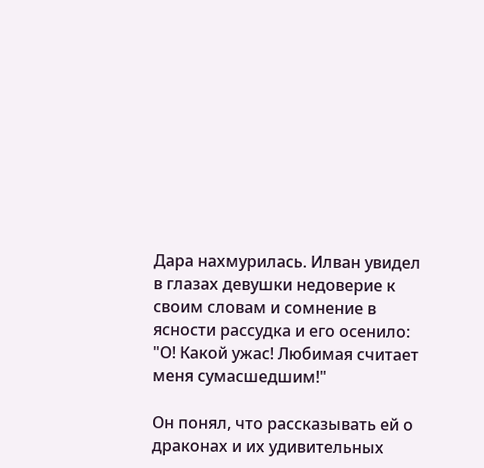Дара нахмурилась. Илван увидел в глазах девушки недоверие к своим словам и сомнение в ясности рассудка и его осенило: "О! Какой ужас! Любимая считает меня сумасшедшим!"

Он понял, что рассказывать ей о драконах и их удивительных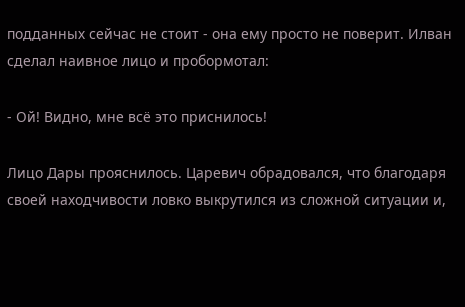подданных сейчас не стоит - она ему просто не поверит. Илван сделал наивное лицо и пробормотал:

- Ой! Видно, мне всё это приснилось!

Лицо Дары прояснилось. Царевич обрадовался, что благодаря своей находчивости ловко выкрутился из сложной ситуации и,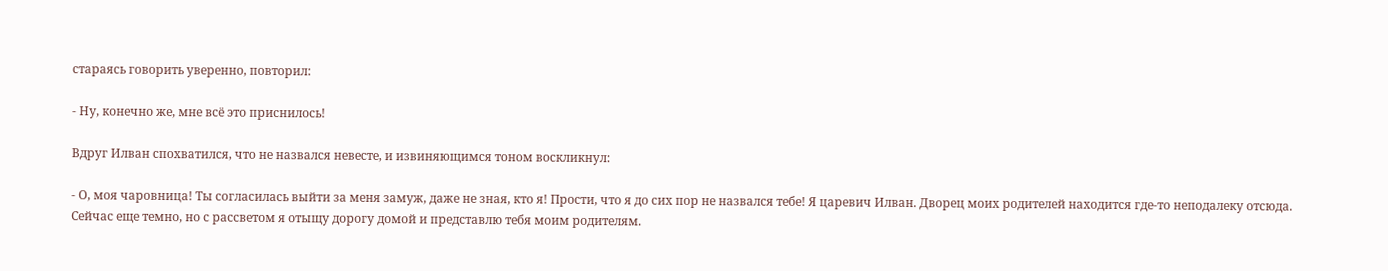стараясь говорить уверенно, повторил:

- Ну, конечно же, мне всё это приснилось!

Вдруг Илван спохватился, что не назвался невесте, и извиняющимся тоном воскликнул:

- О, моя чаровница! Ты согласилась выйти за меня замуж, даже не зная, кто я! Прости, что я до сих пор не назвался тебе! Я царевич Илван. Дворец моих родителей находится где-то неподалеку отсюда. Сейчас еще темно, но с рассветом я отыщу дорогу домой и представлю тебя моим родителям.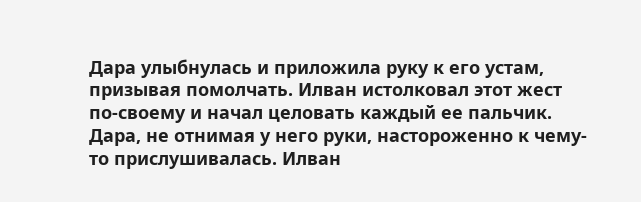Дара улыбнулась и приложила руку к его устам, призывая помолчать. Илван истолковал этот жест по-своему и начал целовать каждый ее пальчик. Дара, не отнимая у него руки, настороженно к чему-то прислушивалась. Илван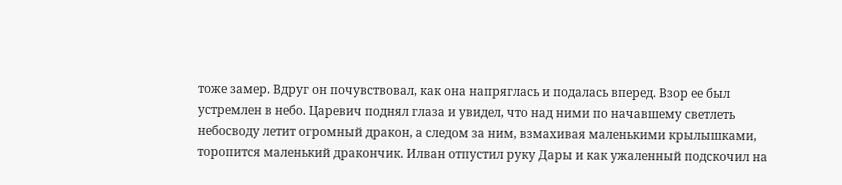тоже замер. Вдруг он почувствовал, как она напряглась и подалась вперед. Взор ее был устремлен в небо. Царевич поднял глаза и увидел, что над ними по начавшему светлеть небосводу летит огромный дракон, а следом за ним, взмахивая маленькими крылышками, торопится маленький дракончик. Илван отпустил руку Дары и как ужаленный подскочил на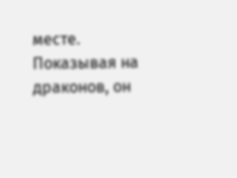месте. Показывая на драконов, он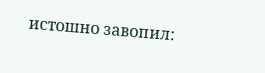истошно завопил: